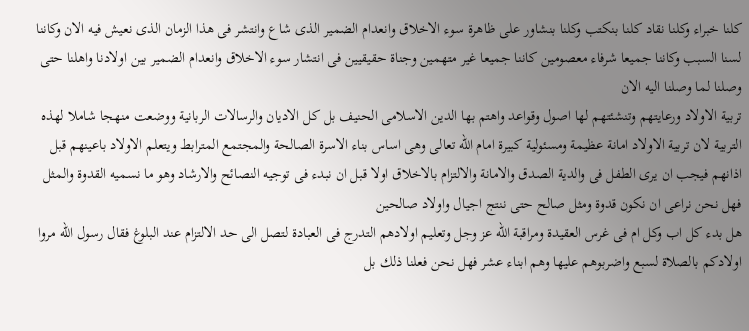كلنا خبراء وكلنا نقاد كلنا بنكتب وكلنا بنشاور على ظاهرة سوء الاخلاق وانعدام الضمير الذى شاع وانتشر فى هذا الزمان الذى نعيش فيه الان وكاننا لسنا السبب وكاننا جميعا شرفاء معصومين كاننا جميعا غير متهمين وجناة حقيقيين فى انتشار سوء الاخلاق وانعدام الضمير بين اولادنا واهلنا حتى وصلنا لما وصلنا اليه الان
تربية الاولاد ورعايتهم وتنشئتهم لها اصول وقواعد واهتم بها الدين الاسلامى الحنيف بل كل الاديان والرسالات الربانية ووضعت منهجا شاملا لهذه التربية لان تربية الاولاد امانة عظيمة ومسئولية كبيرة امام الله تعالى وهى اساس بناء الاسرة الصالحة والمجتمع المترابط ويتعلم الاولاد باعينهم قبل اذانهم فيجب ان يرى الطفل فى والدية الصدق والامانة والالتزام بالاخلاق اولا قبل ان نبدء فى توجيه النصائح والارشاد وهو ما نسميه القدوة والمثل فهل نحن نراعى ان نكون قدوة ومثل صالح حتى ننتج اجيال واولاد صالحين
هل بدء كل اب وكل ام فى غرس العقيدة ومراقبة الله عز وجل وتعليم اولادهم التدرج فى العبادة لتصل الى حد الالتزام عند البلوغ فقال رسول الله مروا اولادكم بالصلاة لسبع واضربوهم عليها وهم ابناء عشر فهل نحن فعلنا ذلك بل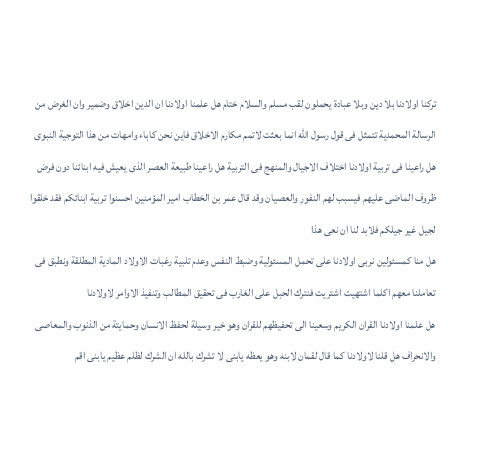تركنا اولادنا بلا دين وبلا عبادة يحملون لقب مسلم والسلام ختام هل علمنا اولادنا ان الدين اخلاق وضمير وان الغرض من الرسالة المحمدية تتمثل فى قول رسول الله انما بعثت لاتمم مكارم الاخلاق فاين نحن كاباء وامهات من هذا التوجية النبوى
هل راعينا فى تربية اولادنا اختلاف الاجيال والمنهج فى التربية هل راعينا طبيعة العصر الذى يعيش فيه ابنائنا دون فرض ظروف الماضى عليهم فيسبب لهم النفور والعصيان وقد قال عمر بن الخطاب امير المؤمنين احسنوا تربية ابنائكم فقد خلقوا لجيل غير جيلكم فلابد لنا ان نعى هذا
هل منا كمسئولين نربى اولادنا على تحمل المسئولية وضبط النفس وعدم تلبية رغبات الاولاد المادية المطلقة ونطبق فى تعاملنا معهم اكلما اشتهيت اشتريت فنترك الحبل على الغارب فى تحقيق المطالب وتنفيذ الاوامر لاولادنا
هل علمنا اولادنا القران الكريم وسعينا الى تحفيظهم للقران وهو خير وسيلة لحفظ الانسان وحمايتة من الذنوب والمعاصى والانحراف هل قلنا لاولادنا كما قال لقمان لابنه وهو يعظه يابنى لا تشرك بالله ان الشرك لظلم عظيم يابنى اقم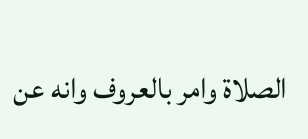الصلاة وامر بالعروف وانه عن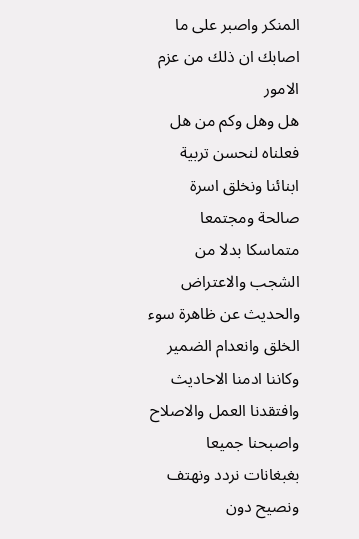المنكر واصبر على ما اصابك ان ذلك من عزم الامور
هل وهل وكم من هل فعلناه لنحسن تربية ابنائنا ونخلق اسرة صالحة ومجتمعا متماسكا بدلا من الشجب والاعتراض والحديث عن ظاهرة سوء الخلق وانعدام الضمير وكاننا ادمنا الاحاديث وافتقدنا العمل والاصلاح واصبحنا جميعا بغبغانات نردد ونهتف ونصيح دون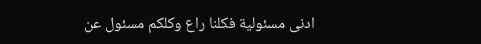ادنى مسئولية فكلنا راع وكلكم مسئول عن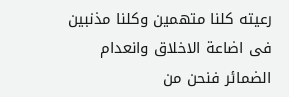رعيته كلنا متهمين وكلنا مذنبين فى اضاعة الاخلاق وانعدام الضمائر فنحن من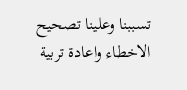تسببنا وعلينا تصحيح الاخطاء واعادة تربية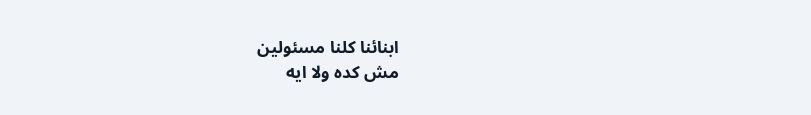ابنائنا كلنا مسئولين
مش كده ولا ايه